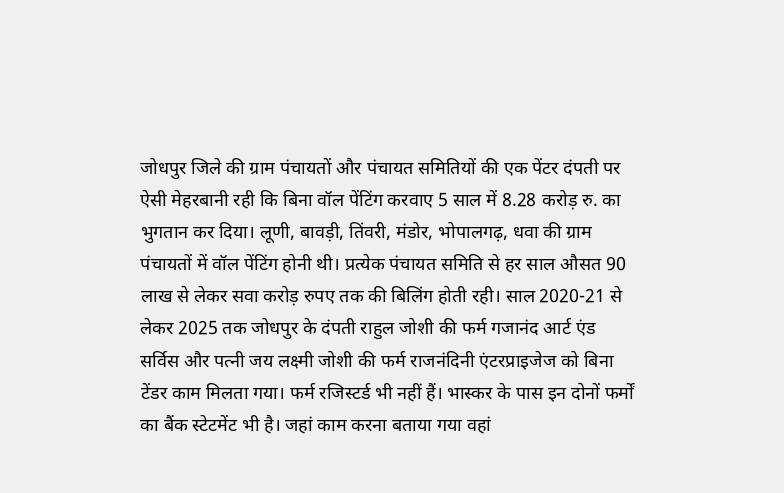जोधपुर जिले की ग्राम पंचायतों और पंचायत समितियों की एक पेंटर दंपती पर ऐसी मेहरबानी रही कि बिना वॉल पेंटिंग करवाए 5 साल में 8.28 करोड़ रु. का भुगतान कर दिया। लूणी, बावड़ी, तिंवरी, मंडोर, भोपालगढ़, धवा की ग्राम पंचायतों में वॉल पेंटिंग होनी थी। प्रत्येक पंचायत समिति से हर साल औसत 90 लाख से लेकर सवा करोड़ रुपए तक की बिलिंग होती रही। साल 2020-21 से लेकर 2025 तक जोधपुर के दंपती राहुल जोशी की फर्म गजानंद आर्ट एंड सर्विस और पत्नी जय लक्ष्मी जोशी की फर्म राजनंदिनी एंटरप्राइजेज को बिना टेंडर काम मिलता गया। फर्म रजिस्टर्ड भी नहीं हैं। भास्कर के पास इन दोनों फर्मों का बैंक स्टेटमेंट भी है। जहां काम करना बताया गया वहां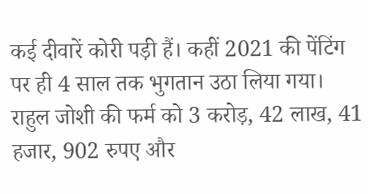कई दीवारें कोरी पड़ी हैं। कहीं 2021 की पेंटिंग पर ही 4 साल तक भुगतान उठा लिया गया। राहुल जोशी की फर्म को 3 करोड़, 42 लाख, 41 हजार, 902 रुपए और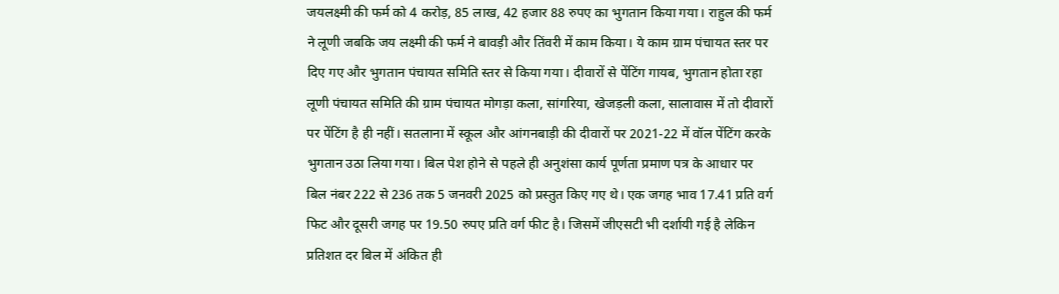जयलक्ष्मी की फर्म को 4 करोड़, 85 लाख, 42 हजार 88 रुपए का भुगतान किया गया। राहुल की फर्म ने लूणी जबकि जय लक्ष्मी की फर्म ने बावड़ी और तिंवरी में काम किया। ये काम ग्राम पंचायत स्तर पर दिए गए और भुगतान पंचायत समिति स्तर से किया गया। दीवारों से पेंटिंग गायब, भुगतान होता रहा लूणी पंचायत समिति की ग्राम पंचायत मोगड़ा कला, सांगरिया, खेजड़ली कला, सालावास में तो दीवारों पर पेंटिंग है ही नहीं। सतलाना में स्कूल और आंगनबाड़ी की दीवारों पर 2021-22 में वॉल पेंटिंग करके भुगतान उठा लिया गया। बिल पेश होने से पहले ही अनुशंसा कार्य पूर्णता प्रमाण पत्र के आधार पर बिल नंबर 222 से 236 तक 5 जनवरी 2025 को प्रस्तुत किए गए थे। एक जगह भाव 17.41 प्रति वर्ग फिट और दूसरी जगह पर 19.50 रुपए प्रति वर्ग फीट है। जिसमें जीएसटी भी दर्शायी गई है लेकिन प्रतिशत दर बिल में अंकित ही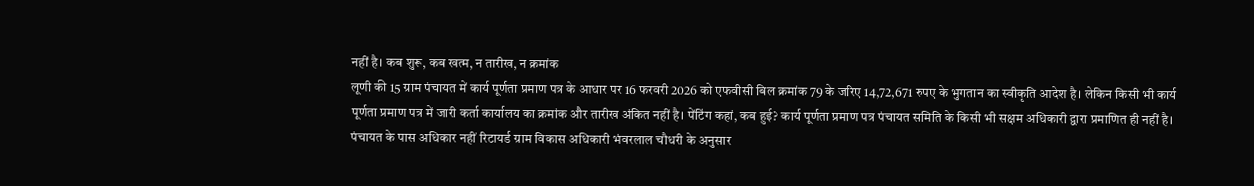नहीं है। कब शुरू, कब खत्म, न तारीख, न क्रमांक
लूणी की 15 ग्राम पंचायत में कार्य पूर्णता प्रमाण पत्र के आधार पर 16 फरवरी 2026 को एफवीसी बिल क्रमांक 79 के जरिए 14,72,671 रुपए के भुगतान का स्वीकृति आदेश है। लेकिन किसी भी कार्य पूर्णता प्रमाण पत्र में जारी कर्ता कार्यालय का क्रमांक और तारीख अंकित नहीं है। पेंटिंग कहां, कब हुई? कार्य पूर्णता प्रमाण पत्र पंचायत समिति के किसी भी सक्षम अधिकारी द्वारा प्रमाणित ही नहीं है। पंचायत के पास अधिकार नहीं रिटायर्ड ग्राम विकास अधिकारी भंवरलाल चौधरी के अनुसार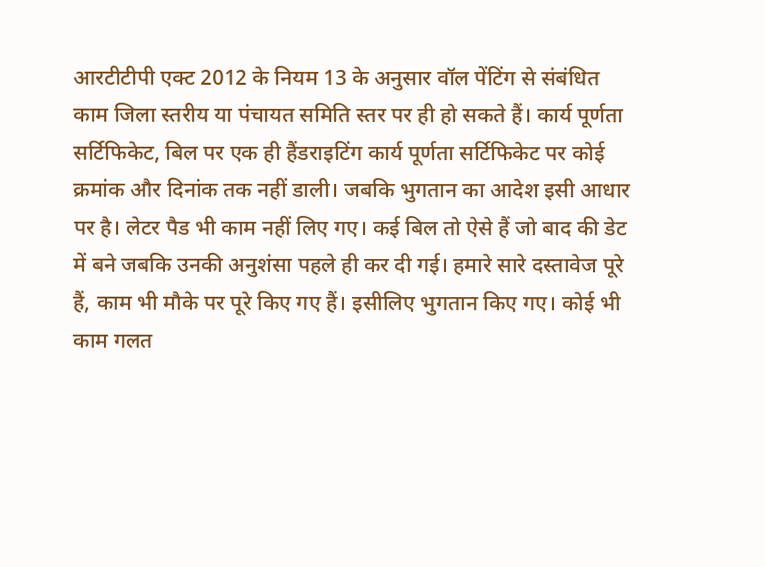आरटीटीपी एक्ट 2012 के नियम 13 के अनुसार वॉल पेंटिंग से संबंधित काम जिला स्तरीय या पंचायत समिति स्तर पर ही हो सकते हैं। कार्य पूर्णता सर्टिफिकेट, बिल पर एक ही हैंडराइटिंग कार्य पूर्णता सर्टिफिकेट पर कोई क्रमांक और दिनांक तक नहीं डाली। जबकि भुगतान का आदेश इसी आधार पर है। लेटर पैड भी काम नहीं लिए गए। कई बिल तो ऐसे हैं जो बाद की डेट में बने जबकि उनकी अनुशंसा पहले ही कर दी गई। हमारे सारे दस्तावेज पूरे हैं, काम भी मौके पर पूरे किए गए हैं। इसीलिए भुगतान किए गए। कोई भी काम गलत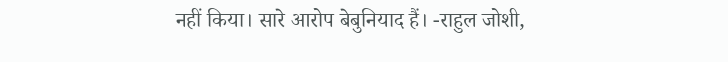नहीं किया। सारे आरोप बेबुनियाद हैं। -राहुल जोशी,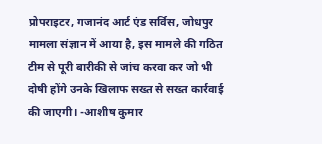प्रोपराइटर, गजानंद आर्ट एंड सर्विस, जोधपुर मामला संज्ञान में आया है, इस मामले की गठित टीम से पूरी बारीकी से जांच करवा कर जो भी दोषी होंगे उनके खिलाफ सख्त से सख्त कार्रवाई की जाएगी। -आशीष कुमार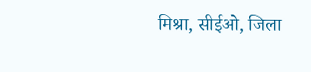मिश्रा, सीईओ, जिला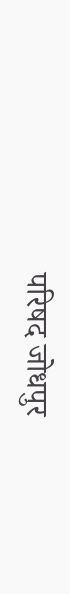परिषद जोधपुर